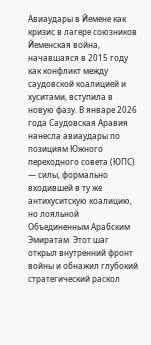Авиаудары в Йемене как кризис в лагере союзников
Йеменская война, начавшаяся в 2015 году как конфликт между саудовской коалицией и хуситами, вступила в новую фазу. В январе 2026 года Саудовская Аравия нанесла авиаудары по позициям Южного переходного совета (ЮПС) — силы, формально входившей в ту же антихуситскую коалицию, но лояльной Объединенным Арабским Эмиратам. Этот шаг открыл внутренний фронт войны и обнажил глубокий стратегический раскол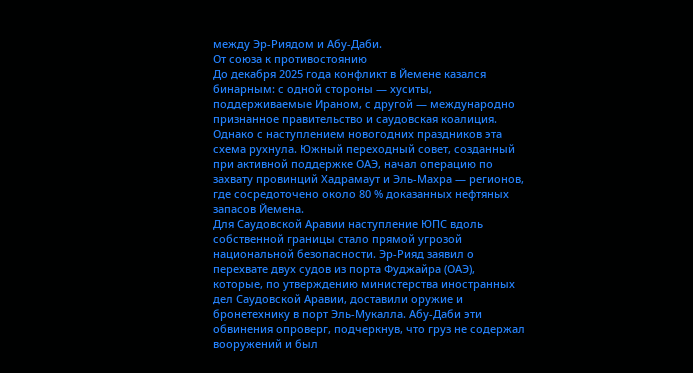между Эр-Риядом и Абу-Даби.
От союза к противостоянию
До декабря 2025 года конфликт в Йемене казался бинарным: с одной стороны — хуситы, поддерживаемые Ираном, с другой — международно признанное правительство и саудовская коалиция. Однако с наступлением новогодних праздников эта схема рухнула. Южный переходный совет, созданный при активной поддержке ОАЭ, начал операцию по захвату провинций Хадрамаут и Эль-Махра — регионов, где сосредоточено около 80 % доказанных нефтяных запасов Йемена.
Для Саудовской Аравии наступление ЮПС вдоль собственной границы стало прямой угрозой национальной безопасности. Эр-Рияд заявил о перехвате двух судов из порта Фуджайра (ОАЭ), которые, по утверждению министерства иностранных дел Саудовской Аравии, доставили оружие и бронетехнику в порт Эль-Мукалла. Абу-Даби эти обвинения опроверг, подчеркнув, что груз не содержал вооружений и был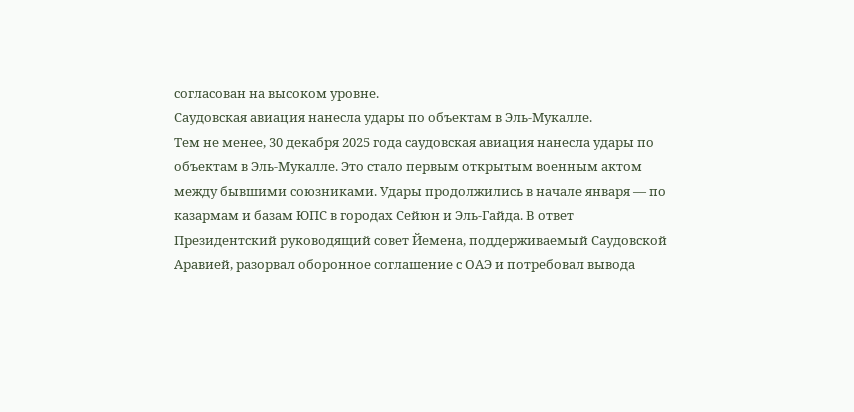согласован на высоком уровне.
Саудовская авиация нанесла удары по объектам в Эль-Мукалле.
Тем не менее, 30 декабря 2025 года саудовская авиация нанесла удары по объектам в Эль-Мукалле. Это стало первым открытым военным актом между бывшими союзниками. Удары продолжились в начале января — по казармам и базам ЮПС в городах Сейюн и Эль-Гайда. В ответ Президентский руководящий совет Йемена, поддерживаемый Саудовской Аравией, разорвал оборонное соглашение с ОАЭ и потребовал вывода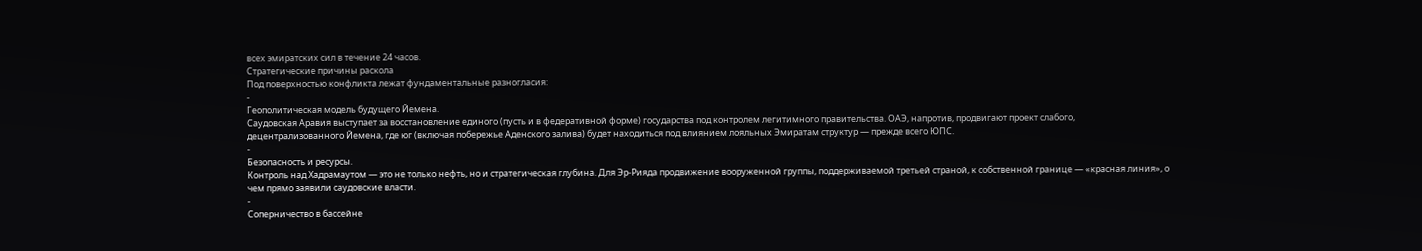всех эмиратских сил в течение 24 часов.
Стратегические причины раскола
Под поверхностью конфликта лежат фундаментальные разногласия:
-
Геополитическая модель будущего Йемена.
Саудовская Аравия выступает за восстановление единого (пусть и в федеративной форме) государства под контролем легитимного правительства. ОАЭ, напротив, продвигают проект слабого, децентрализованного Йемена, где юг (включая побережье Аденского залива) будет находиться под влиянием лояльных Эмиратам структур — прежде всего ЮПС.
-
Безопасность и ресурсы.
Контроль над Хадрамаутом — это не только нефть, но и стратегическая глубина. Для Эр-Рияда продвижение вооруженной группы, поддерживаемой третьей страной, к собственной границе — «красная линия», о чем прямо заявили саудовские власти.
-
Соперничество в бассейне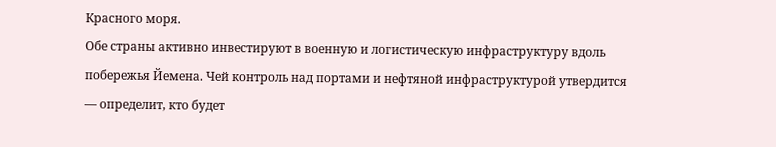Красного моря.
Обе страны активно инвестируют в военную и логистическую инфраструктуру вдоль побережья Йемена. Чей контроль над портами и нефтяной инфраструктурой утвердится — определит, кто будет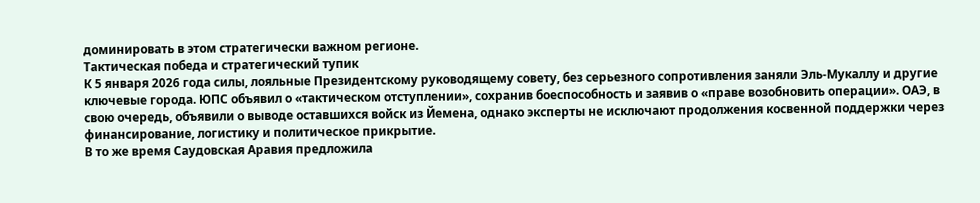доминировать в этом стратегически важном регионе.
Тактическая победа и стратегический тупик
К 5 января 2026 года силы, лояльные Президентскому руководящему совету, без серьезного сопротивления заняли Эль-Мукаллу и другие ключевые города. ЮПС объявил о «тактическом отступлении», сохранив боеспособность и заявив о «праве возобновить операции». ОАЭ, в свою очередь, объявили о выводе оставшихся войск из Йемена, однако эксперты не исключают продолжения косвенной поддержки через финансирование, логистику и политическое прикрытие.
В то же время Саудовская Аравия предложила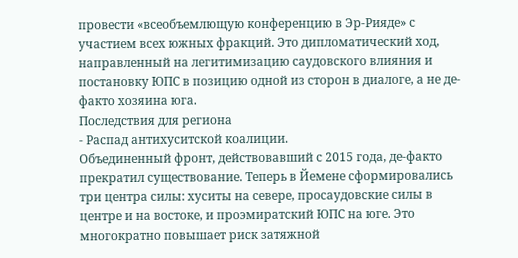провести «всеобъемлющую конференцию в Эр-Рияде» с участием всех южных фракций. Это дипломатический ход, направленный на легитимизацию саудовского влияния и постановку ЮПС в позицию одной из сторон в диалоге, а не де-факто хозяина юга.
Последствия для региона
- Распад антихуситской коалиции.
Объединенный фронт, действовавший с 2015 года, де-факто прекратил существование. Теперь в Йемене сформировались три центра силы: хуситы на севере, просаудовские силы в центре и на востоке, и проэмиратский ЮПС на юге. Это многократно повышает риск затяжной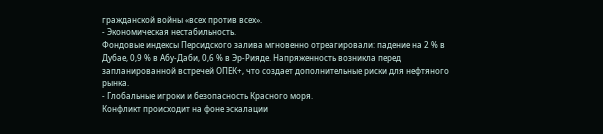гражданской войны «всех против всех».
- Экономическая нестабильность.
Фондовые индексы Персидского залива мгновенно отреагировали: падение на 2 % в Дубае, 0,9 % в Абу-Даби, 0,6 % в Эр-Рияде. Напряженность возникла перед запланированной встречей ОПЕК+, что создает дополнительные риски для нефтяного рынка.
- Глобальные игроки и безопасность Красного моря.
Конфликт происходит на фоне эскалации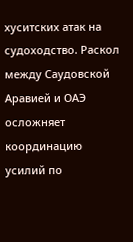хуситских атак на судоходство. Раскол между Саудовской Аравией и ОАЭ осложняет координацию усилий по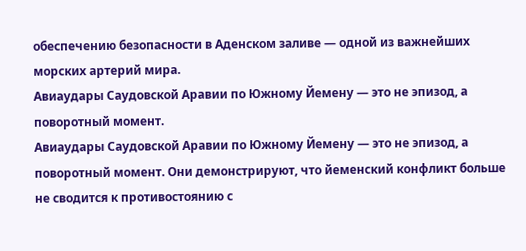обеспечению безопасности в Аденском заливе — одной из важнейших морских артерий мира.
Авиаудары Саудовской Аравии по Южному Йемену — это не эпизод, а поворотный момент.
Авиаудары Саудовской Аравии по Южному Йемену — это не эпизод, а поворотный момент. Они демонстрируют, что йеменский конфликт больше не сводится к противостоянию с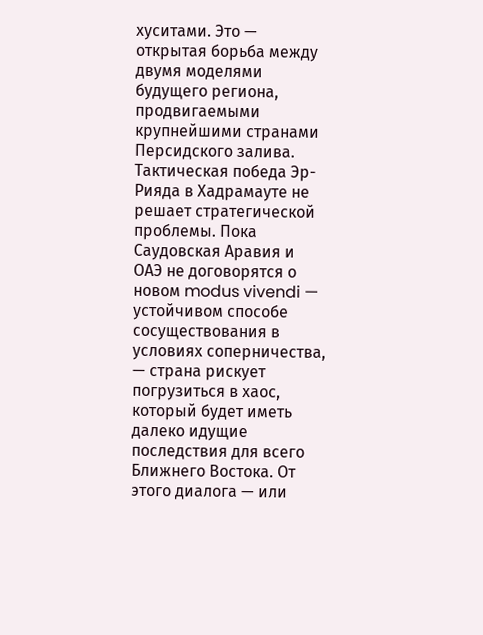хуситами. Это — открытая борьба между двумя моделями будущего региона, продвигаемыми крупнейшими странами Персидского залива.
Тактическая победа Эр-Рияда в Хадрамауте не решает стратегической проблемы. Пока Саудовская Аравия и ОАЭ не договорятся о новом modus vivendi — устойчивом способе сосуществования в условиях соперничества, — страна рискует погрузиться в хаос, который будет иметь далеко идущие последствия для всего Ближнего Востока. От этого диалога — или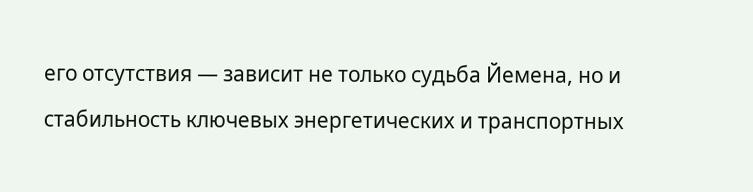его отсутствия — зависит не только судьба Йемена, но и стабильность ключевых энергетических и транспортных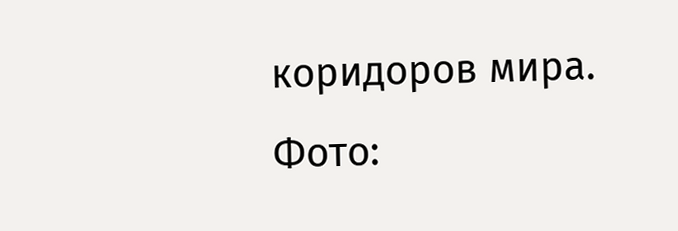коридоров мира.
Фото: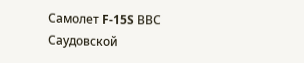Самолет F-15S ВВС Саудовской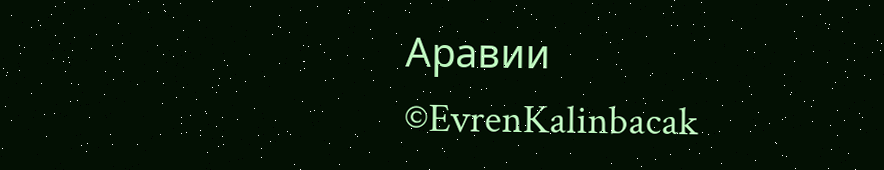Аравии ©EvrenKalinbacak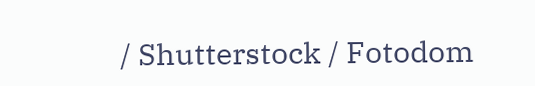/ Shutterstock / Fotodom